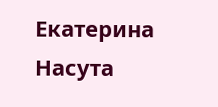Екатерина Насута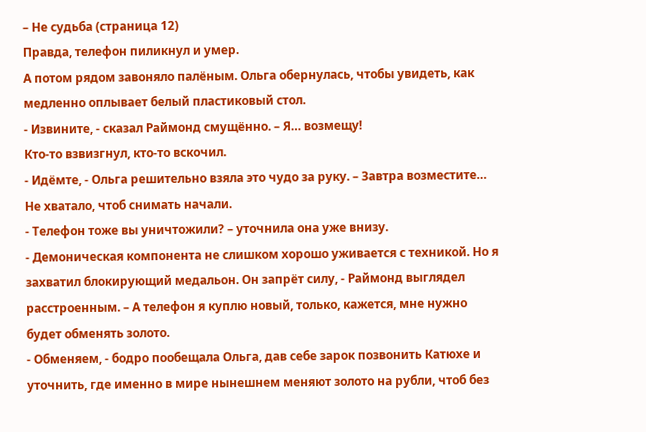– Не судьба (страница 12)
Правда, телефон пиликнул и умер.
А потом рядом завоняло палёным. Ольга обернулась, чтобы увидеть, как медленно оплывает белый пластиковый стол.
- Извините, - сказал Раймонд смущённо. – Я… возмещу!
Кто-то взвизгнул, кто-то вскочил.
- Идёмте, - Ольга решительно взяла это чудо за руку. – Завтра возместите…
Не хватало, чтоб снимать начали.
- Телефон тоже вы уничтожили? – уточнила она уже внизу.
- Демоническая компонента не слишком хорошо уживается с техникой. Но я захватил блокирующий медальон. Он запрёт силу, - Раймонд выглядел расстроенным. – А телефон я куплю новый, только, кажется, мне нужно будет обменять золото.
- Обменяем, - бодро пообещала Ольга, дав себе зарок позвонить Катюхе и уточнить, где именно в мире нынешнем меняют золото на рубли, чтоб без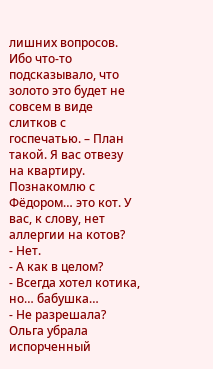лишних вопросов. Ибо что-то подсказывало, что золото это будет не совсем в виде слитков с госпечатью. – План такой. Я вас отвезу на квартиру. Познакомлю с Фёдором… это кот. У вас, к слову, нет аллергии на котов?
- Нет.
- А как в целом?
- Всегда хотел котика, но… бабушка…
- Не разрешала?
Ольга убрала испорченный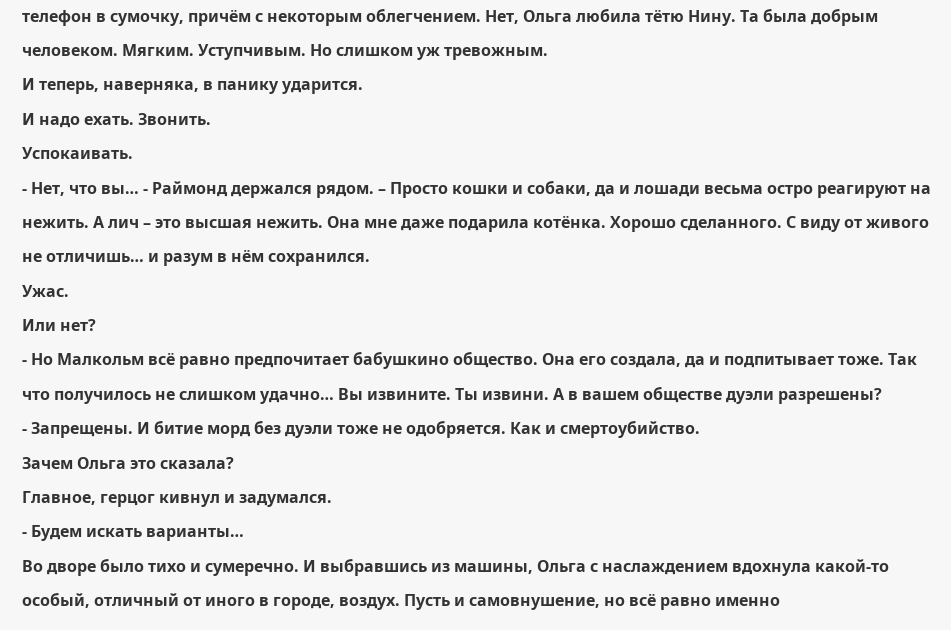телефон в сумочку, причём с некоторым облегчением. Нет, Ольга любила тётю Нину. Та была добрым человеком. Мягким. Уступчивым. Но слишком уж тревожным.
И теперь, наверняка, в панику ударится.
И надо ехать. Звонить.
Успокаивать.
- Нет, что вы… - Раймонд держался рядом. – Просто кошки и собаки, да и лошади весьма остро реагируют на нежить. А лич – это высшая нежить. Она мне даже подарила котёнка. Хорошо сделанного. С виду от живого не отличишь… и разум в нём сохранился.
Ужас.
Или нет?
- Но Малкольм всё равно предпочитает бабушкино общество. Она его создала, да и подпитывает тоже. Так что получилось не слишком удачно… Вы извините. Ты извини. А в вашем обществе дуэли разрешены?
- Запрещены. И битие морд без дуэли тоже не одобряется. Как и смертоубийство.
Зачем Ольга это сказала?
Главное, герцог кивнул и задумался.
- Будем искать варианты…
Во дворе было тихо и сумеречно. И выбравшись из машины, Ольга с наслаждением вдохнула какой-то особый, отличный от иного в городе, воздух. Пусть и самовнушение, но всё равно именно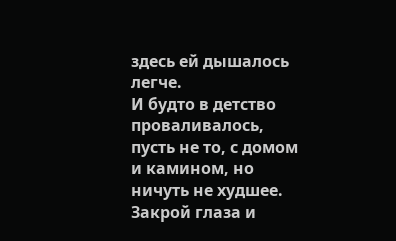здесь ей дышалось легче.
И будто в детство проваливалось, пусть не то, с домом и камином, но ничуть не худшее.
Закрой глаза и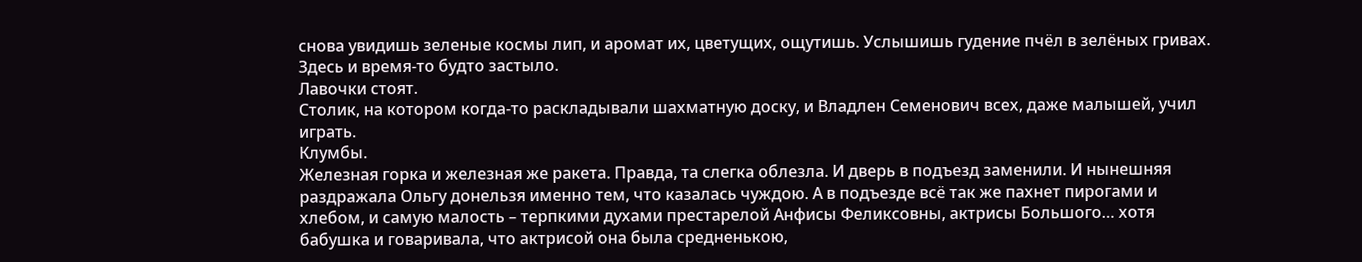снова увидишь зеленые космы лип, и аромат их, цветущих, ощутишь. Услышишь гудение пчёл в зелёных гривах. Здесь и время-то будто застыло.
Лавочки стоят.
Столик, на котором когда-то раскладывали шахматную доску, и Владлен Семенович всех, даже малышей, учил играть.
Клумбы.
Железная горка и железная же ракета. Правда, та слегка облезла. И дверь в подъезд заменили. И нынешняя раздражала Ольгу донельзя именно тем, что казалась чуждою. А в подъезде всё так же пахнет пирогами и хлебом, и самую малость – терпкими духами престарелой Анфисы Феликсовны, актрисы Большого… хотя бабушка и говаривала, что актрисой она была средненькою,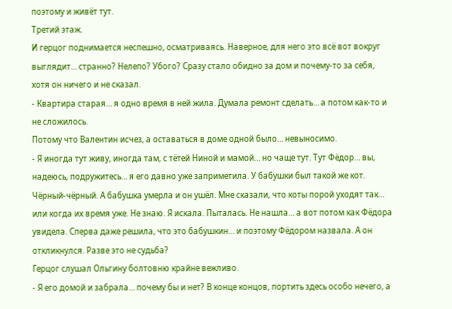поэтому и живёт тут.
Третий этаж.
И герцог поднимается неспешно, осматриваясь. Наверное, для него это всё вот вокруг выглядит… странно? Нелепо? Убого? Сразу стало обидно за дом и почему-то за себя, хотя он ничего и не сказал.
- Квартира старая… я одно время в ней жила. Думала ремонт сделать… а потом как-то и не сложилось.
Потому что Валентин исчез, а оставаться в доме одной было… невыносимо.
- Я иногда тут живу, иногда там, с тётей Ниной и мамой… но чаще тут. Тут Фёдор… вы, надеюсь, подружитесь… я его давно уже заприметила. У бабушки был такой же кот. Чёрный-чёрный. А бабушка умерла и он ушёл. Мне сказали, что коты порой уходят так… или когда их время уже. Не знаю. Я искала. Пыталась. Не нашла… а вот потом как Фёдора увидела. Сперва даже решила, что это бабушкин… и поэтому Фёдором назвала. А он откликнулся. Разве это не судьба?
Герцог слушал Ольгину болтовню крайне вежливо.
- Я его домой и забрала… почему бы и нет? В конце концов, портить здесь особо нечего, а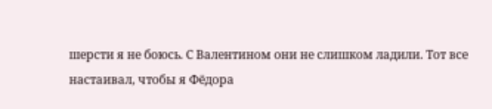шерсти я не боюсь. С Валентином они не слишком ладили. Тот все настаивал, чтобы я Фёдора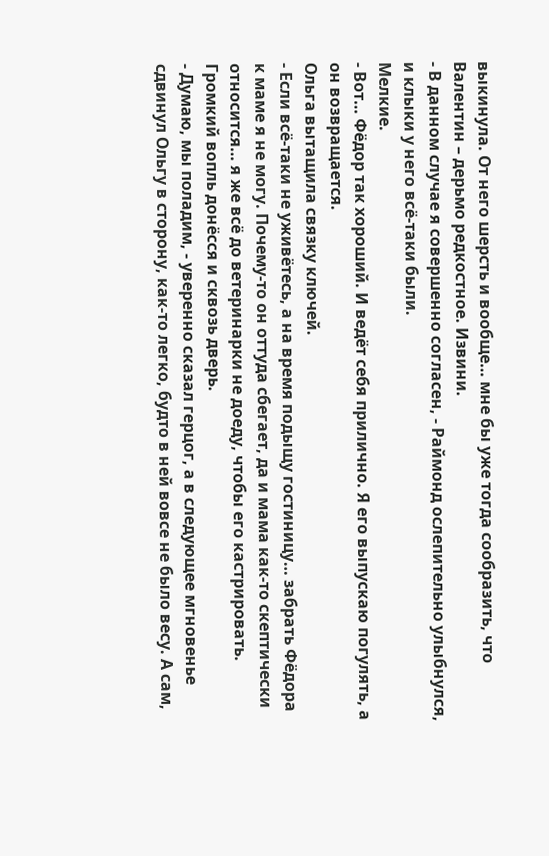выкинула. От него шерсть и вообще… мне бы уже тогда сообразить, что Валентин – дерьмо редкостное. Извини.
- В данном случае я совершенно согласен, - Раймонд ослепительно улыбнулся, и клыки у него всё-таки были.
Мелкие.
- Вот… Фёдор так хороший. И ведёт себя прилично. Я его выпускаю погулять, а он возвращается.
Ольга вытащила связку ключей.
- Если всё-таки не уживётесь, а на время подыщу гостиницу… забрать Фёдора к маме я не могу. Почему-то он оттуда сбегает, да и мама как-то скептически относится… я же всё до ветеринарки не доеду, чтобы его кастрировать.
Громкий вопль донёсся и сквозь дверь.
- Думаю, мы поладим, - уверенно сказал герцог, а в следующее мгновенье сдвинул Ольгу в сторону, как-то легко, будто в ней вовсе не было весу. А сам,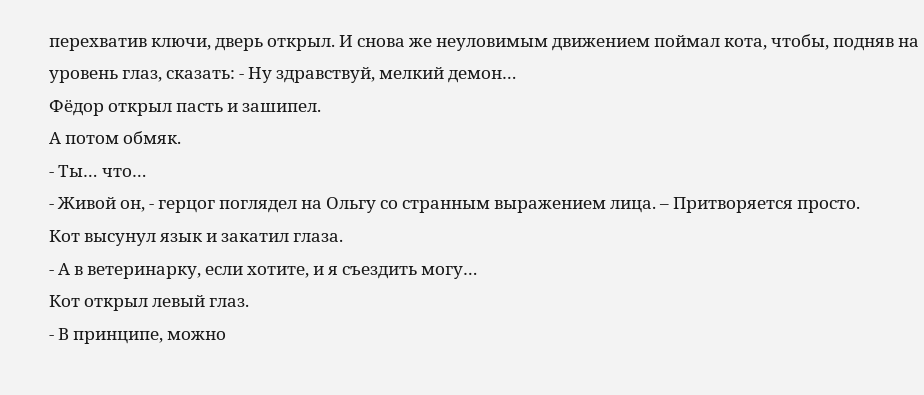перехватив ключи, дверь открыл. И снова же неуловимым движением поймал кота, чтобы, подняв на уровень глаз, сказать: - Ну здравствуй, мелкий демон…
Фёдор открыл пасть и зашипел.
А потом обмяк.
- Ты… что…
- Живой он, - герцог поглядел на Ольгу со странным выражением лица. – Притворяется просто.
Кот высунул язык и закатил глаза.
- А в ветеринарку, если хотите, и я съездить могу…
Кот открыл левый глаз.
- В принципе, можно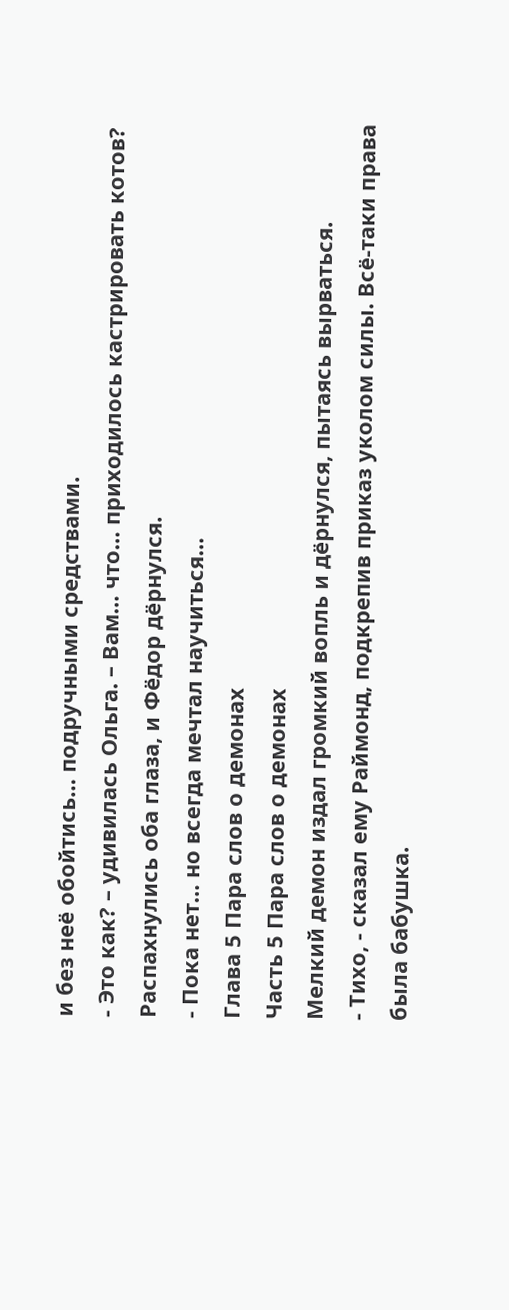и без неё обойтись… подручными средствами.
- Это как? – удивилась Ольга. – Вам… что… приходилось кастрировать котов?
Распахнулись оба глаза, и Фёдор дёрнулся.
- Пока нет… но всегда мечтал научиться…
Глава 5 Пара слов о демонах
Часть 5 Пара слов о демонах
Мелкий демон издал громкий вопль и дёрнулся, пытаясь вырваться.
- Тихо, - сказал ему Раймонд, подкрепив приказ уколом силы. Всё-таки права была бабушка.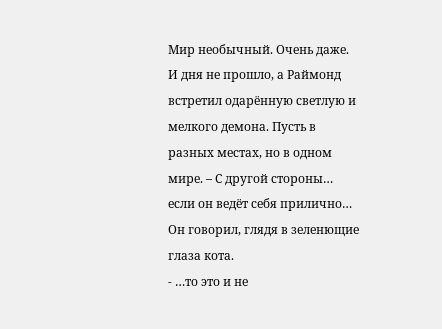Мир необычный. Очень даже. И дня не прошло, а Раймонд встретил одарённую светлую и мелкого демона. Пусть в разных местах, но в одном мире. – С другой стороны… если он ведёт себя прилично…
Он говорил, глядя в зеленющие глаза кота.
- …то это и не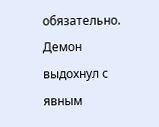обязательно.
Демон выдохнул с явным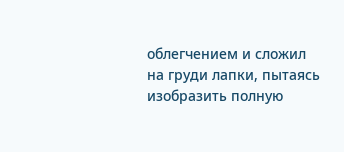облегчением и сложил на груди лапки, пытаясь изобразить полную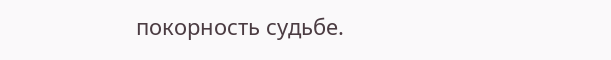покорность судьбе.